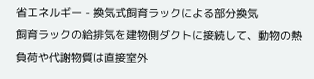省エネルギー - 換気式飼育ラックによる部分換気
飼育ラックの給排気を建物側ダクトに接続して、動物の熱負荷や代謝物質は直接室外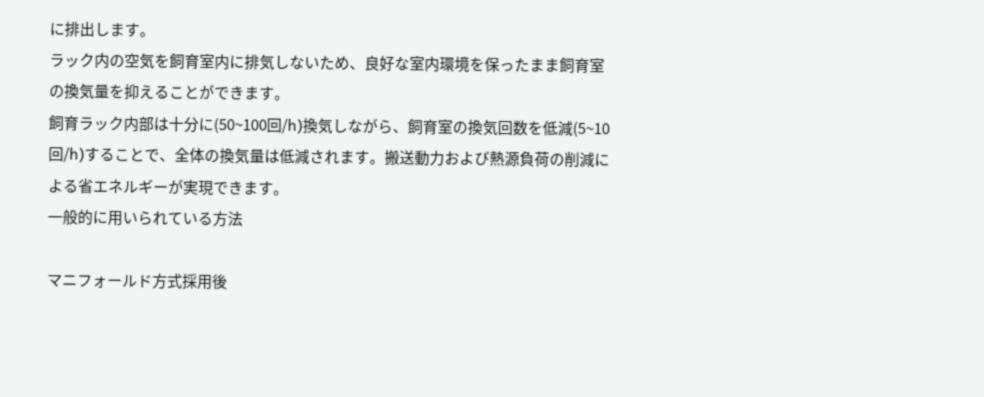に排出します。
ラック内の空気を飼育室内に排気しないため、良好な室内環境を保ったまま飼育室の換気量を抑えることができます。
飼育ラック内部は十分に(50~100回/h)換気しながら、飼育室の換気回数を低減(5~10回/h)することで、全体の換気量は低減されます。搬送動力および熱源負荷の削減による省エネルギーが実現できます。
一般的に用いられている方法

マニフォールド方式採用後